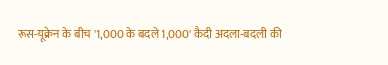रूस-यूक्रेन के बीच '1,000 के बदले 1,000' कैदी अदला-बदली की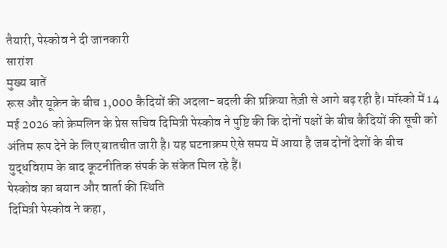तैयारी, पेस्कोव ने दी जानकारी
सारांश
मुख्य बातें
रूस और यूक्रेन के बीच 1,000 कैदियों की अदला-बदली की प्रक्रिया तेज़ी से आगे बढ़ रही है। मॉस्को में 14 मई 2026 को क्रेमलिन के प्रेस सचिव दिमित्री पेस्कोव ने पुष्टि की कि दोनों पक्षों के बीच कैदियों की सूची को अंतिम रूप देने के लिए बातचीत जारी है। यह घटनाक्रम ऐसे समय में आया है जब दोनों देशों के बीच युद्धविराम के बाद कूटनीतिक संपर्क के संकेत मिल रहे हैं।
पेस्कोव का बयान और वार्ता की स्थिति
दिमित्री पेस्कोव ने कहा,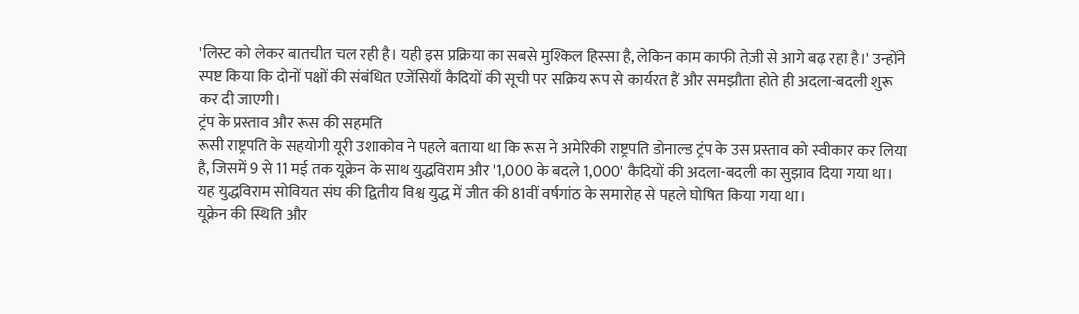'लिस्ट को लेकर बातचीत चल रही है। यही इस प्रक्रिया का सबसे मुश्किल हिस्सा है, लेकिन काम काफी तेज़ी से आगे बढ़ रहा है।' उन्होंने स्पष्ट किया कि दोनों पक्षों की संबंधित एजेंसियाँ कैदियों की सूची पर सक्रिय रूप से कार्यरत हैं और समझौता होते ही अदला-बदली शुरू कर दी जाएगी।
ट्रंप के प्रस्ताव और रूस की सहमति
रूसी राष्ट्रपति के सहयोगी यूरी उशाकोव ने पहले बताया था कि रूस ने अमेरिकी राष्ट्रपति डोनाल्ड ट्रंप के उस प्रस्ताव को स्वीकार कर लिया है, जिसमें 9 से 11 मई तक यूक्रेन के साथ युद्धविराम और '1,000 के बदले 1,000' कैदियों की अदला-बदली का सुझाव दिया गया था। यह युद्धविराम सोवियत संघ की द्वितीय विश्व युद्ध में जीत की 81वीं वर्षगांठ के समारोह से पहले घोषित किया गया था।
यूक्रेन की स्थिति और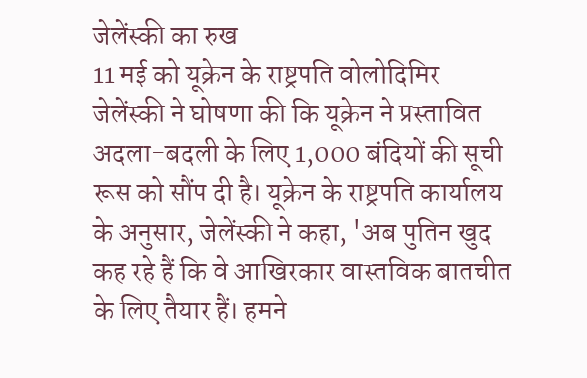जेलेंस्की का रुख
11 मई को यूक्रेन के राष्ट्रपति वोलोदिमिर जेलेंस्की ने घोषणा की कि यूक्रेन ने प्रस्तावित अदला-बदली के लिए 1,000 बंदियों की सूची रूस को सौंप दी है। यूक्रेन के राष्ट्रपति कार्यालय के अनुसार, जेलेंस्की ने कहा, 'अब पुतिन खुद कह रहे हैं कि वे आखिरकार वास्तविक बातचीत के लिए तैयार हैं। हमने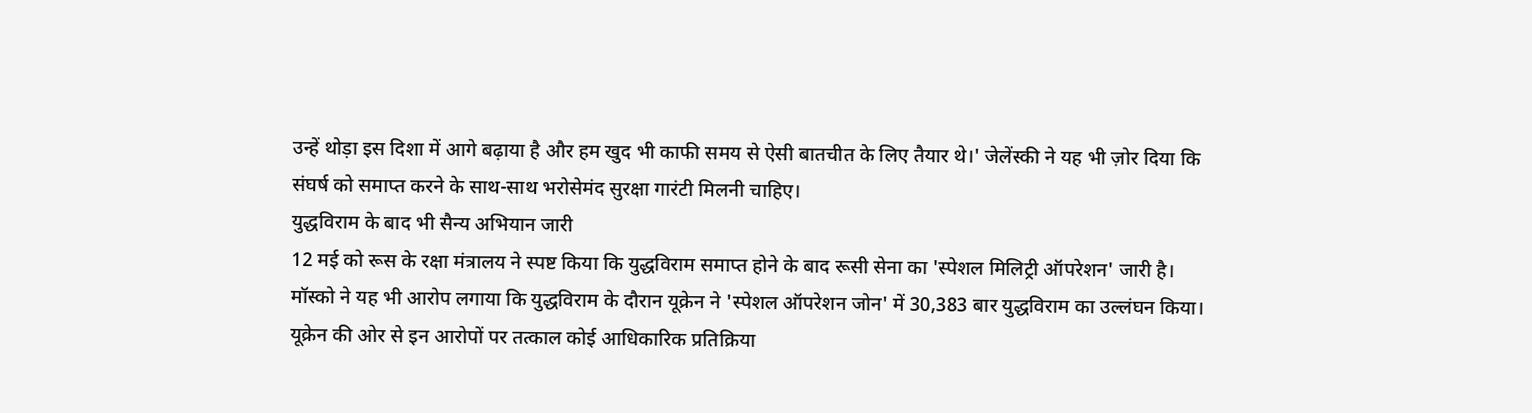उन्हें थोड़ा इस दिशा में आगे बढ़ाया है और हम खुद भी काफी समय से ऐसी बातचीत के लिए तैयार थे।' जेलेंस्की ने यह भी ज़ोर दिया कि संघर्ष को समाप्त करने के साथ-साथ भरोसेमंद सुरक्षा गारंटी मिलनी चाहिए।
युद्धविराम के बाद भी सैन्य अभियान जारी
12 मई को रूस के रक्षा मंत्रालय ने स्पष्ट किया कि युद्धविराम समाप्त होने के बाद रूसी सेना का 'स्पेशल मिलिट्री ऑपरेशन' जारी है। मॉस्को ने यह भी आरोप लगाया कि युद्धविराम के दौरान यूक्रेन ने 'स्पेशल ऑपरेशन जोन' में 30,383 बार युद्धविराम का उल्लंघन किया। यूक्रेन की ओर से इन आरोपों पर तत्काल कोई आधिकारिक प्रतिक्रिया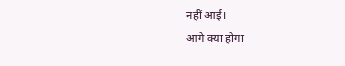नहीं आई।
आगे क्या होगा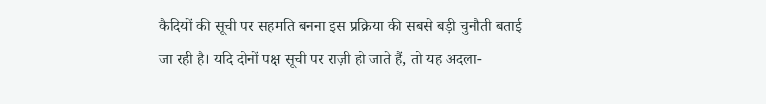कैदियों की सूची पर सहमति बनना इस प्रक्रिया की सबसे बड़ी चुनौती बताई जा रही है। यदि दोनों पक्ष सूची पर राज़ी हो जाते हैं, तो यह अदला-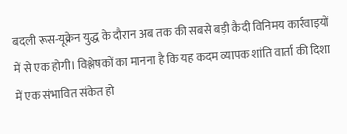बदली रूस-यूक्रेन युद्ध के दौरान अब तक की सबसे बड़ी कैदी विनिमय कार्रवाइयों में से एक होगी। विश्लेषकों का मानना है कि यह कदम व्यापक शांति वार्ता की दिशा में एक संभावित संकेत हो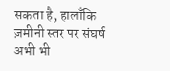सकता है, हालाँकि ज़मीनी स्तर पर संघर्ष अभी भी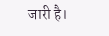जारी है।